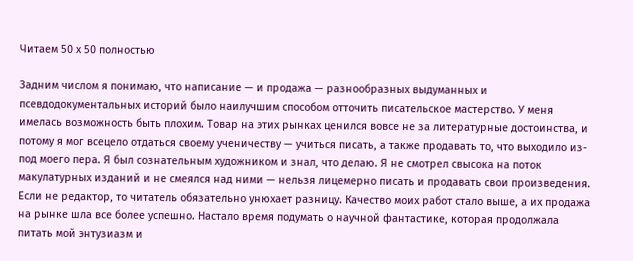Читаем 50 х 50 полностью

Задним числом я понимаю, что написание — и продажа — разнообразных выдуманных и псевдодокументальных историй было наилучшим способом отточить писательское мастерство. У меня имелась возможность быть плохим. Товар на этих рынках ценился вовсе не за литературные достоинства, и потому я мог всецело отдаться своему ученичеству — учиться писать, а также продавать то, что выходило из-под моего пера. Я был сознательным художником и знал, что делаю. Я не смотрел свысока на поток макулатурных изданий и не смеялся над ними — нельзя лицемерно писать и продавать свои произведения. Если не редактор, то читатель обязательно унюхает разницу. Качество моих работ стало выше, а их продажа на рынке шла все более успешно. Настало время подумать о научной фантастике, которая продолжала питать мой энтузиазм и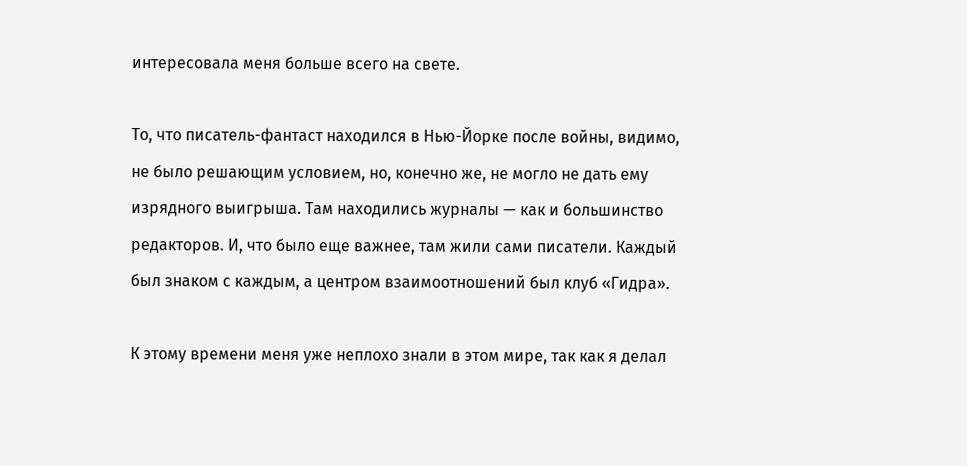интересовала меня больше всего на свете.

То, что писатель-фантаст находился в Нью-Йорке после войны, видимо, не было решающим условием, но, конечно же, не могло не дать ему изрядного выигрыша. Там находились журналы — как и большинство редакторов. И, что было еще важнее, там жили сами писатели. Каждый был знаком с каждым, а центром взаимоотношений был клуб «Гидра».

К этому времени меня уже неплохо знали в этом мире, так как я делал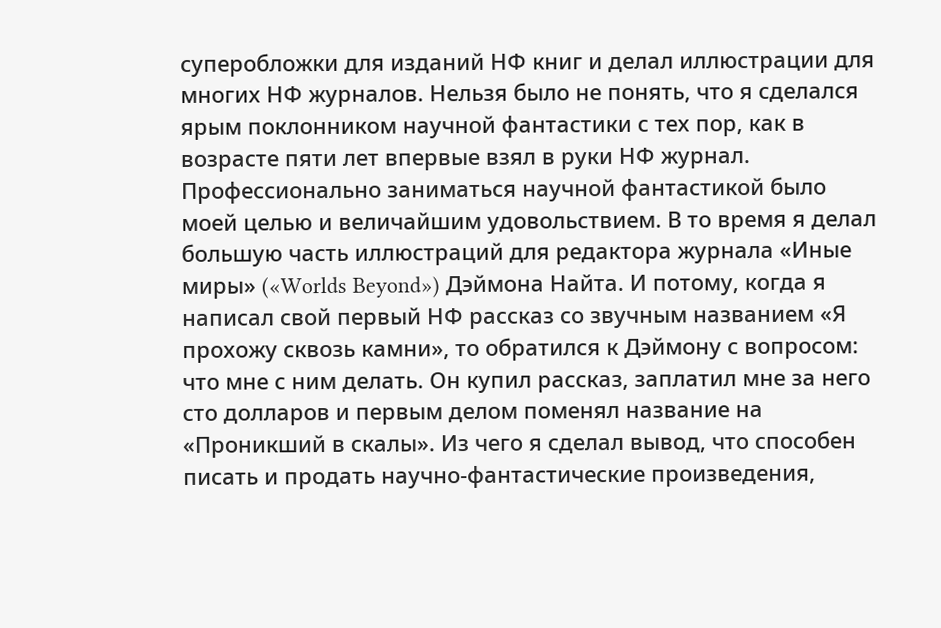суперобложки для изданий НФ книг и делал иллюстрации для многих НФ журналов. Нельзя было не понять, что я сделался ярым поклонником научной фантастики с тех пор, как в возрасте пяти лет впервые взял в руки НФ журнал. Профессионально заниматься научной фантастикой было моей целью и величайшим удовольствием. В то время я делал большую часть иллюстраций для редактора журнала «Иные миры» («Worlds Beyond») Дэймона Найта. И потому, когда я написал свой первый НФ рассказ со звучным названием «Я прохожу сквозь камни», то обратился к Дэймону с вопросом: что мне с ним делать. Он купил рассказ, заплатил мне за него сто долларов и первым делом поменял название на «Проникший в скалы». Из чего я сделал вывод, что способен писать и продать научно-фантастические произведения,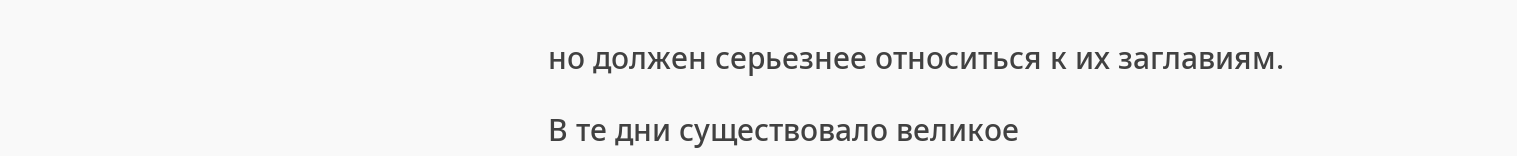но должен серьезнее относиться к их заглавиям.

В те дни существовало великое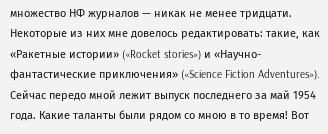множество НФ журналов — никак не менее тридцати. Некоторые из них мне довелось редактировать: такие, как «Ракетные истории» («Rocket stories») и «Научно-фантастические приключения» («Science Fiction Adventures»). Сейчас передо мной лежит выпуск последнего за май 1954 года. Какие таланты были рядом со мною в то время! Вот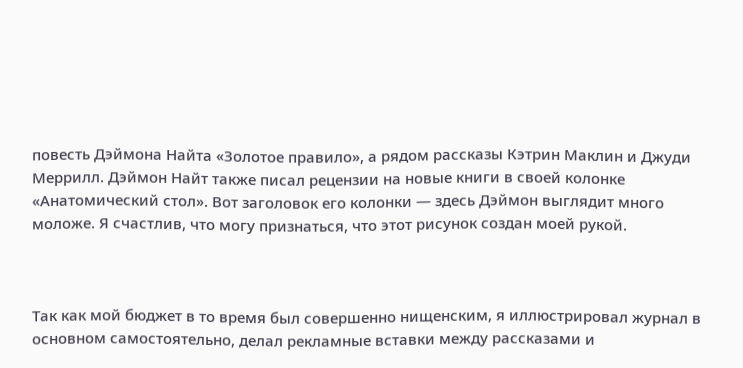повесть Дэймона Найта «Золотое правило», а рядом рассказы Кэтрин Маклин и Джуди Меррилл. Дэймон Найт также писал рецензии на новые книги в своей колонке «Анатомический стол». Вот заголовок его колонки — здесь Дэймон выглядит много моложе. Я счастлив, что могу признаться, что этот рисунок создан моей рукой.



Так как мой бюджет в то время был совершенно нищенским, я иллюстрировал журнал в основном самостоятельно, делал рекламные вставки между рассказами и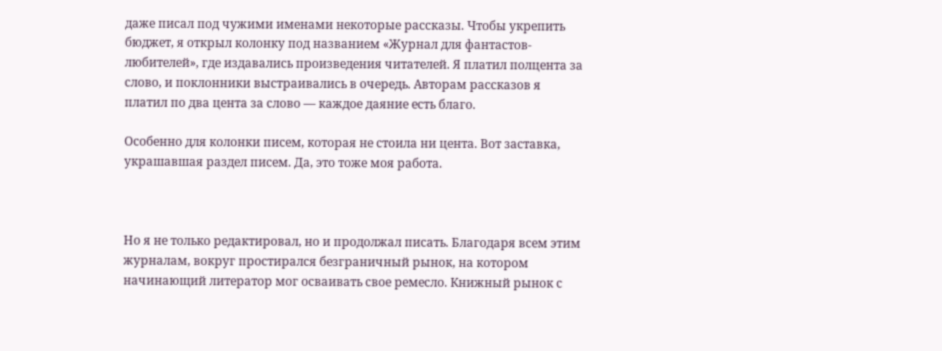даже писал под чужими именами некоторые рассказы. Чтобы укрепить бюджет, я открыл колонку под названием «Журнал для фантастов-любителей», где издавались произведения читателей. Я платил полцента за слово, и поклонники выстраивались в очередь. Авторам рассказов я платил по два цента за слово — каждое даяние есть благо.

Особенно для колонки писем, которая не стоила ни цента. Вот заставка, украшавшая раздел писем. Да, это тоже моя работа.



Но я не только редактировал, но и продолжал писать. Благодаря всем этим журналам, вокруг простирался безграничный рынок, на котором начинающий литератор мог осваивать свое ремесло. Книжный рынок с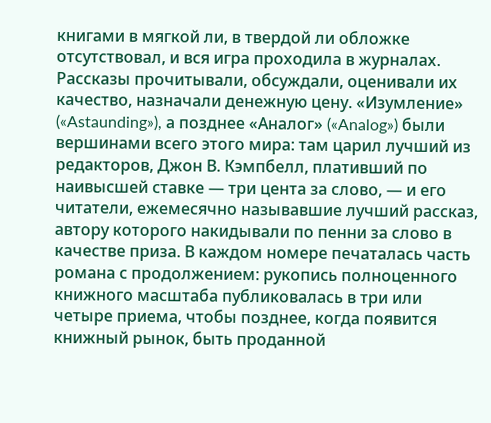книгами в мягкой ли, в твердой ли обложке отсутствовал, и вся игра проходила в журналах. Рассказы прочитывали, обсуждали, оценивали их качество, назначали денежную цену. «Изумление» («Astaunding»), а позднее «Аналог» («Analog») были вершинами всего этого мира: там царил лучший из редакторов, Джон В. Кэмпбелл, плативший по наивысшей ставке — три цента за слово, — и его читатели, ежемесячно называвшие лучший рассказ, автору которого накидывали по пенни за слово в качестве приза. В каждом номере печаталась часть романа с продолжением: рукопись полноценного книжного масштаба публиковалась в три или четыре приема, чтобы позднее, когда появится книжный рынок, быть проданной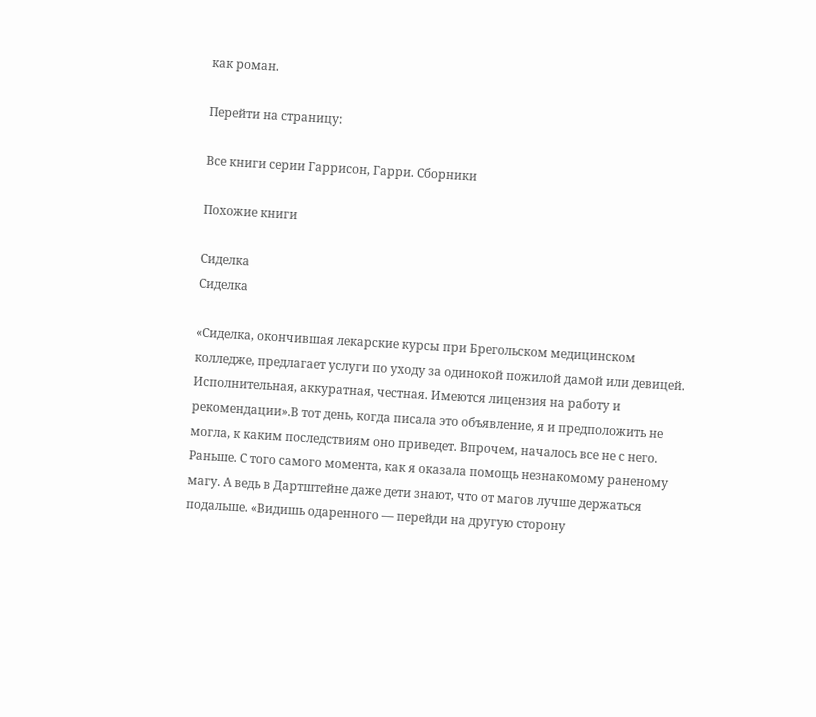как роман.

Перейти на страницу:

Все книги серии Гаррисон, Гарри. Сборники

Похожие книги

Сиделка
Сиделка

«Сиделка, окончившая лекарские курсы при Брегольском медицинском колледже, предлагает услуги по уходу за одинокой пожилой дамой или девицей. Исполнительная, аккуратная, честная. Имеются лицензия на работу и рекомендации».В тот день, когда писала это объявление, я и предположить не могла, к каким последствиям оно приведет. Впрочем, началось все не с него. Раньше. С того самого момента, как я оказала помощь незнакомому раненому магу. А ведь в Дартштейне даже дети знают, что от магов лучше держаться подальше. «Видишь одаренного — перейди на другую сторону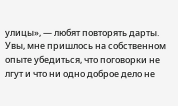улицы», — любят повторять дарты. Увы, мне пришлось на собственном опыте убедиться, что поговорки не лгут и что ни одно доброе дело не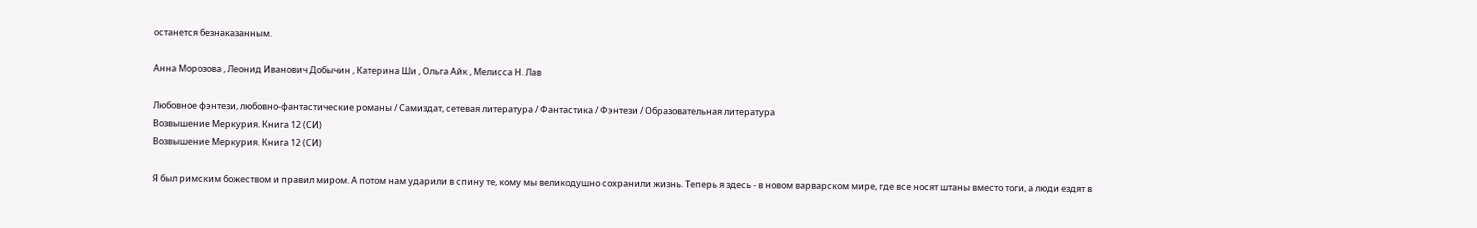останется безнаказанным.

Анна Морозова , Леонид Иванович Добычин , Катерина Ши , Ольга Айк , Мелисса Н. Лав

Любовное фэнтези, любовно-фантастические романы / Самиздат, сетевая литература / Фантастика / Фэнтези / Образовательная литература
Возвышение Меркурия. Книга 12 (СИ)
Возвышение Меркурия. Книга 12 (СИ)

Я был римским божеством и правил миром. А потом нам ударили в спину те, кому мы великодушно сохранили жизнь. Теперь я здесь - в новом варварском мире, где все носят штаны вместо тоги, а люди ездят в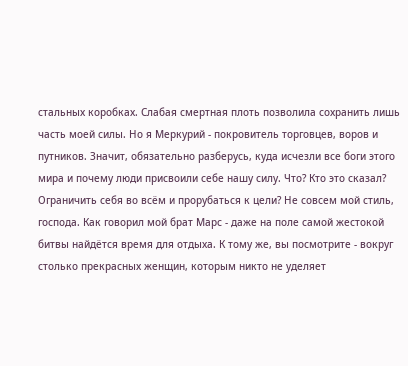стальных коробках. Слабая смертная плоть позволила сохранить лишь часть моей силы. Но я Меркурий - покровитель торговцев, воров и путников. Значит, обязательно разберусь, куда исчезли все боги этого мира и почему люди присвоили себе нашу силу. Что? Кто это сказал? Ограничить себя во всём и прорубаться к цели? Не совсем мой стиль, господа. Как говорил мой брат Марс - даже на поле самой жестокой битвы найдётся время для отдыха. К тому же, вы посмотрите - вокруг столько прекрасных женщин, которым никто не уделяет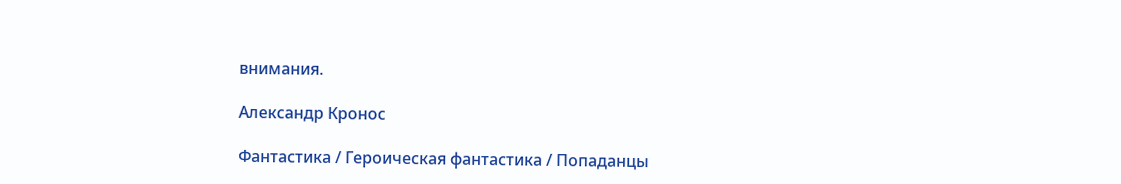внимания.

Александр Кронос

Фантастика / Героическая фантастика / Попаданцы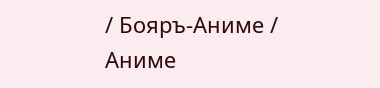/ Бояръ-Аниме / Аниме